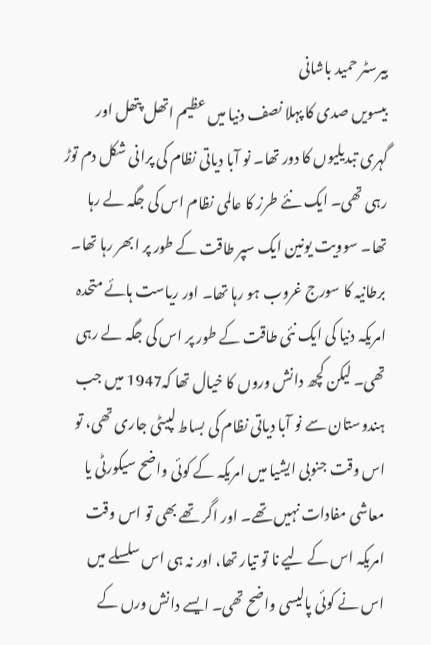بیرسٹر حمید باشانی
بیسویں صدی کا پہلا نصف دنیا میں عظیم اتھل پتھل اور گہری تبدیلیوں کا دور تھا۔ نو آبا دیاتی نظام کی پرانی شکل دم توڑ رہی تھی۔ ایک نئے طرز کا عالمی نظام اس کی جگہ لے رہا تھا۔ سوویت یونین ایک سپر طاقت کے طور پر ابھر رہا تھا۔ برطانیہ کا سورج غروب ہو رہا تھا۔ اور ریاست ہائے متحدہ امریکہ دنیا کی ایک نئی طاقت کے طور پر اس کی جگہ لے رہی تھی۔ لیکن کچھ دانش وروں کا خیال تھا کہ1947 میں جب ہندوستان سے نو آبا دیاتی نظام کی بساط لپیٹی جاری تھی، تو اس وقت جنوبی ایشیا میں امریکہ کے کوئی واضح سیکورٹی یا معاشی مفادات نہیں تھے۔ اور اگر تھے بھی تو اس وقت امریکہ اس کے لیے نا تو تیار تھا، اور نہ ہی اس سلسلے میں اس نے کوئی پالیسی واضح تھی۔ ایسے دانش ورں کے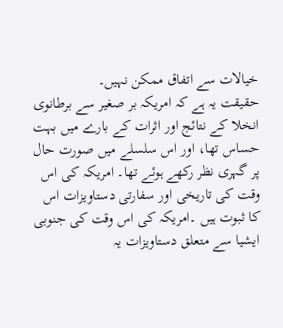خیالات سے اتفاق ممکن نہیں۔
حقیقت یہ ہے کہ امریکہ بر صغیر سے برطانوی انخلا کے نتائج اور اثرات کے بارے میں بہت حساس تھا، اور اس سلسلے میں صورت حال پر گہری نظر رکھے ہوئے تھا۔ امریکہ کی اس وقت کی تاریخی اور سفارتی دستاویزات اس کا ثبوت ہیں ۔امریکہ کی اس وقت کی جنوبی ایشیا سے متعلق دستاویزات یہ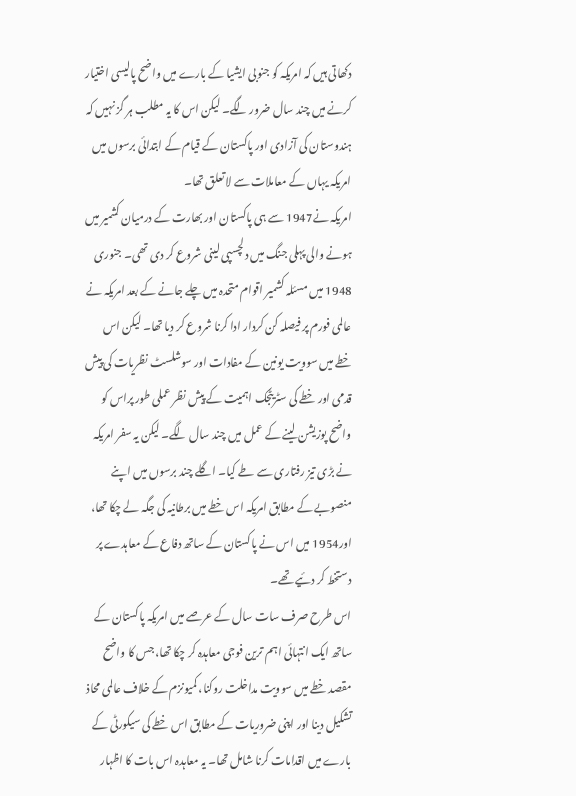دکھاتی ہیں کہ امریکہ کو جنوبی ایشیا کے بارے میں واضح پالیسی اختیار کرنے میں چند سال ضرور لگے۔ لیکن اس کا یہ مطلب ہر گز نہیں کہ ہندوستان کی آزادی اور پاکستان کے قیام کے ابتدائی برسوں میں امریکہ یہاں کے معاملات سے لا تعلق تھا۔
امریکہ نے1947 سے ہی پاکستان اور بھارت کے درمیان کشمیر میں ہونے والی پہلی جنگ میں دلچسپی لینی شروع کر دی تھی۔ جنوری 1948 میں مسئلہ کشمیر اقوام متحدہ میں چلے جانے کے بعد امریکہ نے عالمی فورم پر فیصلہ کن کردار ادا کرنا شروع کر دیا تھا۔ لیکن اس خطے میں سوویت یونین کے مفادات اور سوشلسٹ نظریات کی پیش قدمی اور خطے کی سٹریٹجک اہمیت کے پیش نظر عملی طور پراس کو واضح پوزیشن لینے کے عمل میں چند سال لگے۔ لیکن یہ سفر امریکہ نے بڑی تیز رفتاری سے طے کیا۔ اگلے چند برسوں میں اپنے منصوبے کے مطابق امریکہ اس خطے میں برطانیہ کی جگہ لے چکا تھا، اور1954 میں اس نے پاکستان کے ساتھ دفاع کے معاہدے پر دستخط کر دئیے تھے۔
اس طرح صرف سات سال کے عرصے میں امریکہ پاکستان کے ساتھ ایک انتہائی اہم ترین فوجی معاہدہ کر چکا تھا، جس کا واضح مقصد خطے میں سوویت مداخلت روکنا، کمیونزم کے خلاف عالمی محاذ تشکیل دینا اور اپنی ضروریات کے مطابق اس خطے کی سیکورٹی کے بارے میں اقدامات کرنا شامل تھا۔ یہ معاہدہ اس بات کا اظہار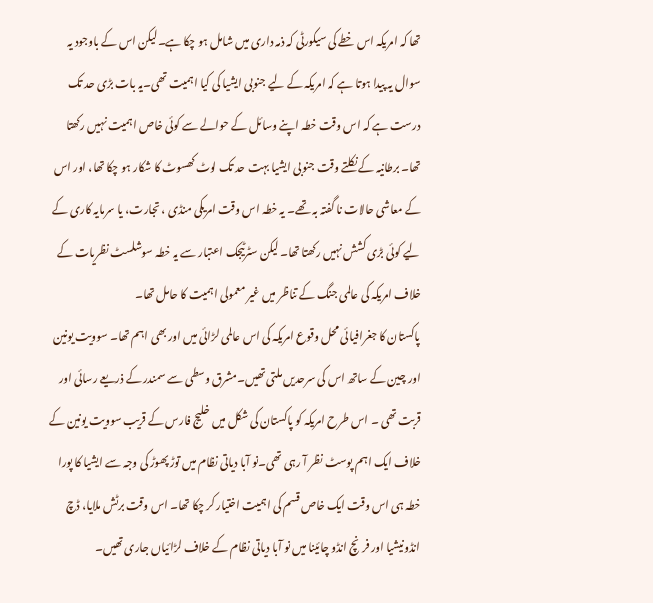تھا کہ امریکہ اس خطے کی سیکورٹی کہ ذمہ داری میں شامل ہو چکا ہے۔لیکن اس کے باوجود یہ سوال یہ پیدا ہوتا ہے کہ امریکہ کے لیے جنوبی ایشیا کی کیا اہمیت تھی۔یہ بات بڑی حد تک درست ہے کہ اس وقت خطہ اپنے وسائل کے حوالے سے کوئی خاص اہمیت نہیں رکھتا تھا۔ برطانیہ کے نکلتے وقت جنوبی ایشیا بہت حد تک لوٹ کھسوٹ کا شکار ہو چکا تھا، اور اس کے معاشی حالات نا گفتہ بہ تھے۔ یہ خطہ اس وقت امریکی منڈی ، تجارت، یا سرمایہ کاری کے لیے کوئی بڑی کشش نہیں رکھتا تھا۔ لیکن سٹرٹیجک اعتبار سے یہ خطہ سوشلسٹ نظریات کے خلاف امریکہ کی عالمی جنگ کے تناظر میں غیر معمولی اہمیت کا حامل تھا۔
پاکستان کا جغرافیائی محل وقوع امریکہ کی اس عالمی لڑائی میں اور بھی اہم تھا۔ سوویت یونین اور چین کے ساتھ اس کی سرحدیں ملتی تھیں۔مشرق وسطی سے سمندر کے ذریعے رسائی اور قربت تھی ۔ اس طرح امریکہ کو پاکستان کی شکل میں خلیج فارس کے قریب سوویت یونین کے خلاف ایک اہم پوسٹ نظر آ رہی تھی۔نو آبا دیاتی نظام میں توڑ پھوڑ کی وجہ سے ایشیا کا پورا خطہ ہی اس وقت ایک خاص قسم کی اہمیت اختیار کر چکا تھا۔ اس وقت برٹش ملایا، ڈچ انڈونیشیا اور فرنچ انڈو چائینا میں نو آبا دیاتی نظام کے خلاف لڑائیاں جاری تھیں۔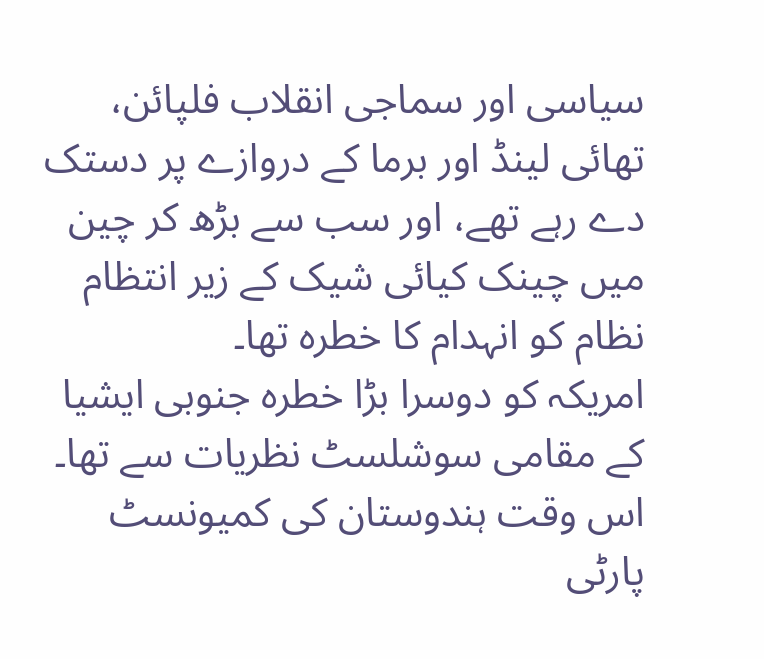سیاسی اور سماجی انقلاب فلپائن، تھائی لینڈ اور برما کے دروازے پر دستک دے رہے تھے، اور سب سے بڑھ کر چین میں چینک کیائی شیک کے زیر انتظام نظام کو انہدام کا خطرہ تھا۔
امریکہ کو دوسرا بڑا خطرہ جنوبی ایشیا کے مقامی سوشلسٹ نظریات سے تھا۔ اس وقت ہندوستان کی کمیونسٹ پارٹی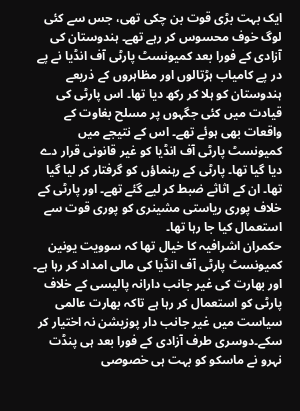ایک بہت بڑی قوت بن چکی تھی، جس سے کئی لوگ خوف محسوس کر رہے تھے۔ ہندوستان کی آزادی کے فورا بعد کمیونسٹ پارٹی آف انڈیا نے پے در پے کامیاب ہڑتالوں اور مظاہروں کے ذریعے ہندوستان کو ہلا کر رکھ دیا تھا۔ اس پارٹی کی قیادت میں کئی جگہوں پر مسلح بغاوت کے واقعات بھی ہوئے تھے۔ اس کے نتیجے میں کمیونسٹ پارٹی آف انڈیا کو غیر قانونی قرار دے دیا گیا تھا۔ پارٹی کے رہنماؤں کو گرفتار کر لیا گیا تھا۔ ان کے اثاثے ضبط کر لیے گئے تھے۔ اور پارٹی کے خلاف پوری ریاستی مشینری کو پوری قوت سے استعمال کیا جا رہا تھا۔
حکمران اشرافیہ کا خیال تھا کہ سوویت یونین کمیونسٹ پارٹی آف انڈیا کی مالی امداد کر رہا ہے۔ اور بھارت کی غیر جانب دارانہ پالیسی کے خلاف پارٹی کو استعمال کر رہا ہے تاکہ بھارت عالمی سیاست میں غیر جانب دار پوزیشن نہ اختیار کر سکے۔دوسری طرف آزادی کے فورا بعد ہی پنڈت نہرو نے ماسکو کو بہت ہی خصوصی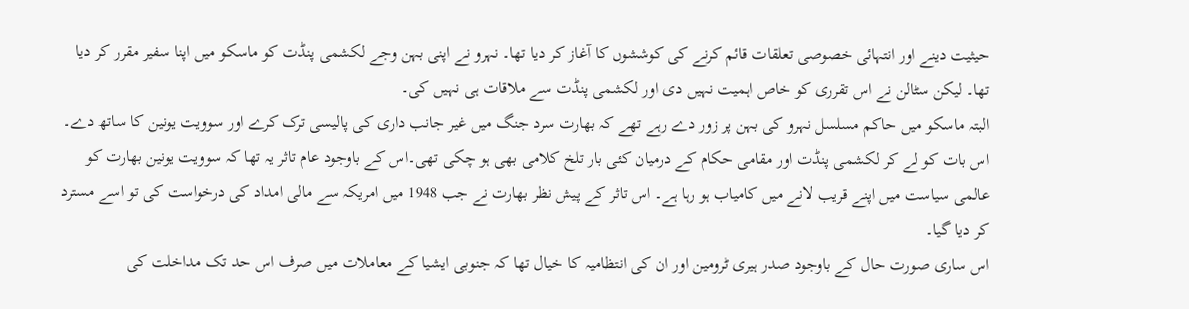حیثیت دینے اور انتہائی خصوصی تعلقات قائم کرنے کی کوششوں کا آغاز کر دیا تھا۔ نہرو نے اپنی بہن وجے لکشمی پنڈت کو ماسکو میں اپنا سفیر مقرر کر دیا تھا۔ لیکن سٹالن نے اس تقرری کو خاص اہمیت نہیں دی اور لکشمی پنڈت سے ملاقات ہی نہیں کی۔
البتہ ماسکو میں حاکم مسلسل نہرو کی بہن پر زور دے رہے تھے کہ بھارت سرد جنگ میں غیر جانب داری کی پالیسی ترک کرے اور سوویت یونین کا ساتھ دے۔ اس بات کو لے کر لکشمی پنڈت اور مقامی حکام کے درمیان کئی بار تلخ کلامی بھی ہو چکی تھی۔اس کے باوجود عام تاثر یہ تھا کہ سوویت یونین بھارت کو عالمی سیاست میں اپنے قریب لانے میں کامیاب ہو رہا ہے۔ اس تاثر کے پیش نظر بھارت نے جب 1948 میں امریکہ سے مالی امداد کی درخواست کی تو اسے مسترد کر دیا گیا۔
اس ساری صورت حال کے باوجود صدر ہیری ٹرومین اور ان کی انتظامیہ کا خیال تھا کہ جنوبی ایشیا کے معاملات میں صرف اس حد تک مداخلت کی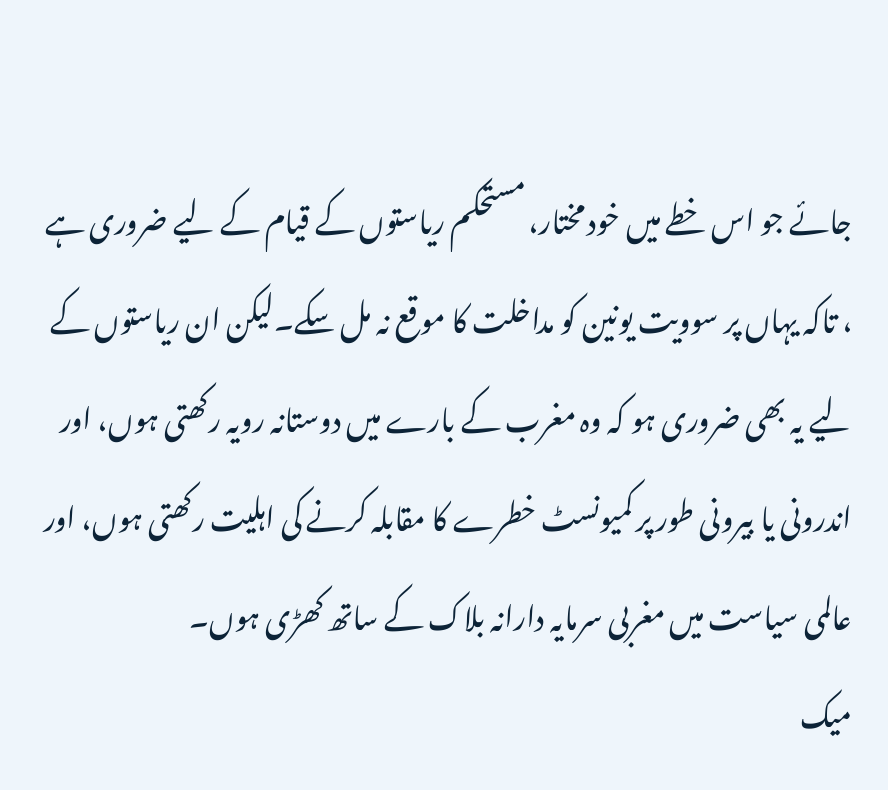جائے جو اس خطے میں خود مختار، مستحکم ریاستوں کے قیام کے لیے ضروری ہے ، تاکہ یہاں پر سوویت یونین کو مداخلت کا موقع نہ مل سکے۔لیکن ان ریاستوں کے لیے یہ بھی ضروری ہو کہ وہ مغرب کے بارے میں دوستانہ رویہ رکھتی ہوں، اور اندرونی یا بیرونی طور پر کمیونسٹ خطرے کا مقابلہ کرنے کی اہلیت رکھتی ہوں، اور عالمی سیاست میں مغربی سرمایہ دارانہ بلاک کے ساتھ کھڑی ہوں۔
میک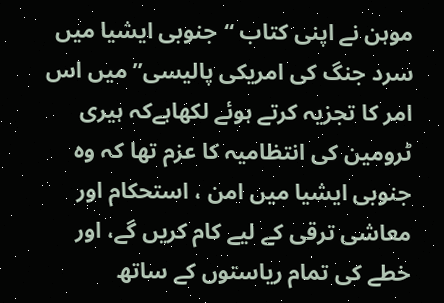موہن نے اپنی کتاب “جنوبی ایشیا میں سرد جنگ کی امریکی پالیسی” میں اس امر کا تجزیہ کرتے ہوئے لکھاہےکہ ہیری ٹرومین کی انتظامیہ کا عزم تھا کہ وہ جنوبی ایشیا میں امن ، استحکام اور معاشی ترقی کے لیے کام کریں گے، اور خطے کی تمام ریاستوں کے ساتھ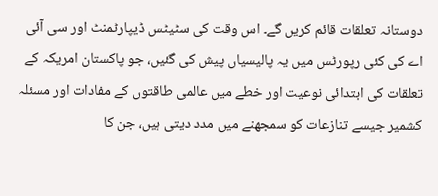دوستانہ تعلقات قائم کریں گے۔ اس وقت کی سٹیٹس ڈیپارٹمنٹ اور سی آئی اے کی کئی رپورٹس میں یہ پالیسیاں پیش کی گئیں، جو پاکستان امریکہ کے تعلقات کی ابتدائی نوعیت اور خطے میں عالمی طاقتوں کے مفادات اور مسئلہ کشمیر جیسے تنازعات کو سمجھنے میں مدد دیتی ہیں، جن کا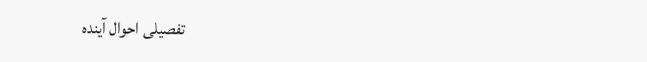تفصیلی احوال آیندہ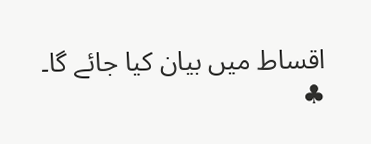اقساط میں بیان کیا جائے گا۔
♣